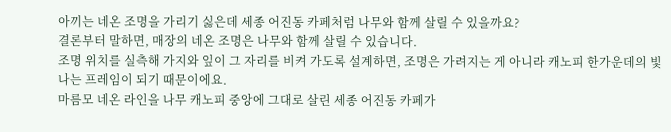아끼는 네온 조명을 가리기 싫은데 세종 어진동 카페처럼 나무와 함께 살릴 수 있을까요?
결론부터 말하면, 매장의 네온 조명은 나무와 함께 살릴 수 있습니다.
조명 위치를 실측해 가지와 잎이 그 자리를 비켜 가도록 설계하면, 조명은 가려지는 게 아니라 캐노피 한가운데의 빛나는 프레임이 되기 때문이에요.
마름모 네온 라인을 나무 캐노피 중앙에 그대로 살린 세종 어진동 카페가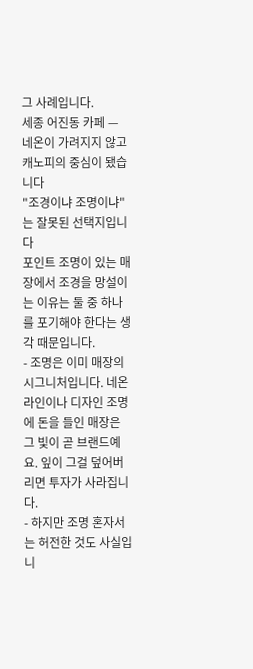그 사례입니다.
세종 어진동 카페 — 네온이 가려지지 않고 캐노피의 중심이 됐습니다
"조경이냐 조명이냐"는 잘못된 선택지입니다
포인트 조명이 있는 매장에서 조경을 망설이는 이유는 둘 중 하나를 포기해야 한다는 생각 때문입니다.
- 조명은 이미 매장의 시그니처입니다. 네온 라인이나 디자인 조명에 돈을 들인 매장은 그 빛이 곧 브랜드예요. 잎이 그걸 덮어버리면 투자가 사라집니다.
- 하지만 조명 혼자서는 허전한 것도 사실입니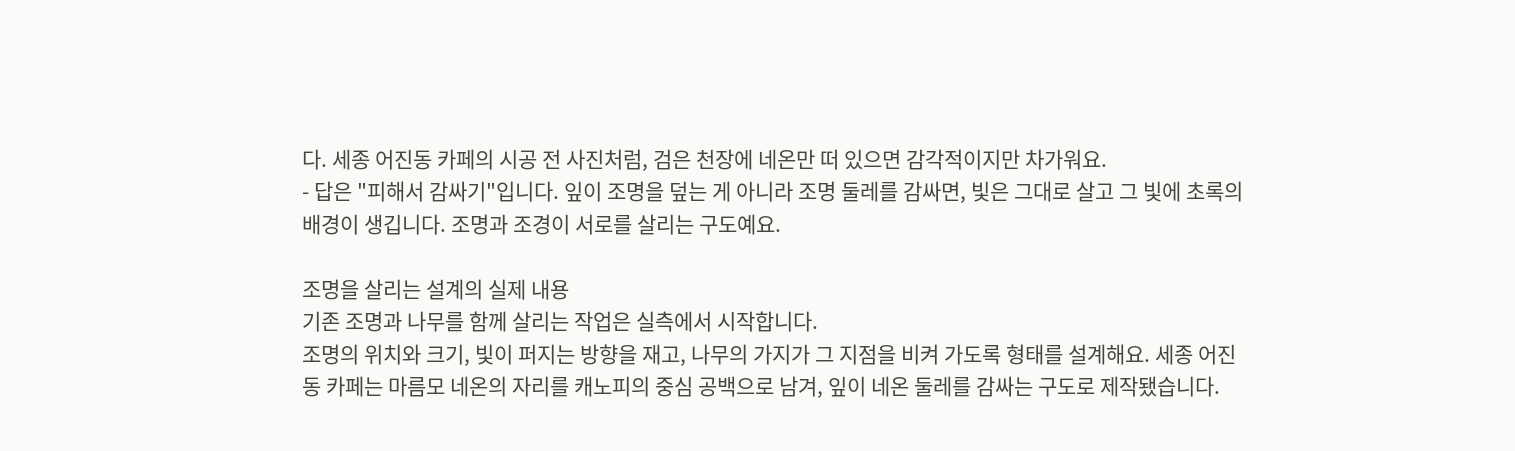다. 세종 어진동 카페의 시공 전 사진처럼, 검은 천장에 네온만 떠 있으면 감각적이지만 차가워요.
- 답은 "피해서 감싸기"입니다. 잎이 조명을 덮는 게 아니라 조명 둘레를 감싸면, 빛은 그대로 살고 그 빛에 초록의 배경이 생깁니다. 조명과 조경이 서로를 살리는 구도예요.

조명을 살리는 설계의 실제 내용
기존 조명과 나무를 함께 살리는 작업은 실측에서 시작합니다.
조명의 위치와 크기, 빛이 퍼지는 방향을 재고, 나무의 가지가 그 지점을 비켜 가도록 형태를 설계해요. 세종 어진동 카페는 마름모 네온의 자리를 캐노피의 중심 공백으로 남겨, 잎이 네온 둘레를 감싸는 구도로 제작됐습니다.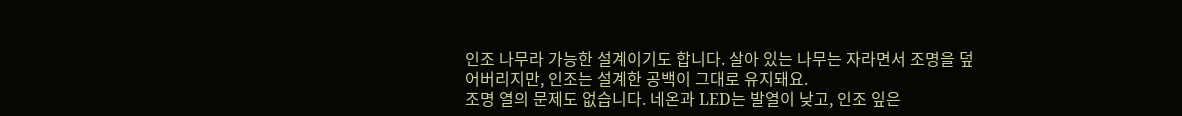인조 나무라 가능한 설계이기도 합니다. 살아 있는 나무는 자라면서 조명을 덮어버리지만, 인조는 설계한 공백이 그대로 유지돼요.
조명 열의 문제도 없습니다. 네온과 LED는 발열이 낮고, 인조 잎은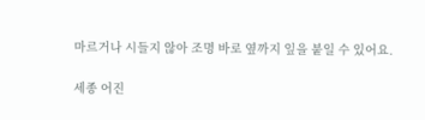마르거나 시들지 않아 조명 바로 옆까지 잎을 붙일 수 있어요.

세종 어진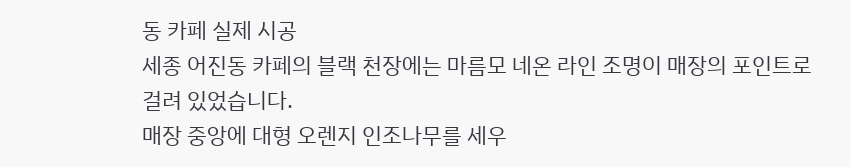동 카페 실제 시공
세종 어진동 카페의 블랙 천장에는 마름모 네온 라인 조명이 매장의 포인트로 걸려 있었습니다.
매장 중앙에 대형 오렌지 인조나무를 세우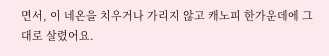면서, 이 네온을 치우거나 가리지 않고 캐노피 한가운데에 그대로 살렸어요.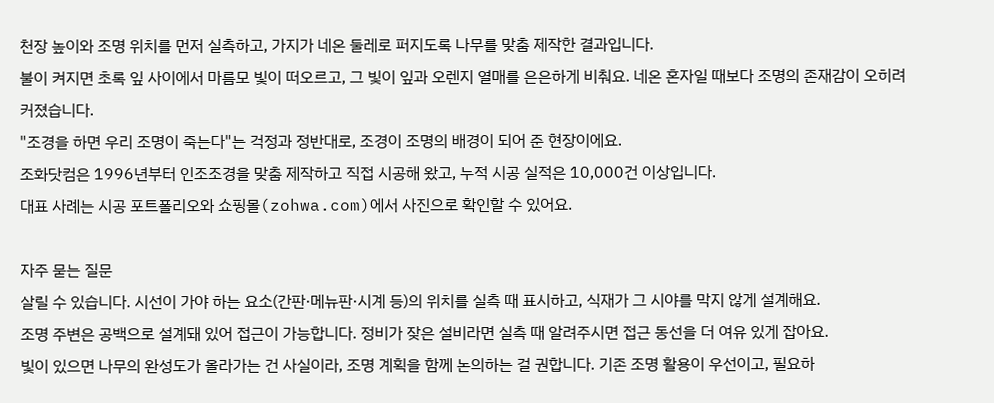천장 높이와 조명 위치를 먼저 실측하고, 가지가 네온 둘레로 퍼지도록 나무를 맞춤 제작한 결과입니다.
불이 켜지면 초록 잎 사이에서 마름모 빛이 떠오르고, 그 빛이 잎과 오렌지 열매를 은은하게 비춰요. 네온 혼자일 때보다 조명의 존재감이 오히려 커졌습니다.
"조경을 하면 우리 조명이 죽는다"는 걱정과 정반대로, 조경이 조명의 배경이 되어 준 현장이에요.
조화닷컴은 1996년부터 인조조경을 맞춤 제작하고 직접 시공해 왔고, 누적 시공 실적은 10,000건 이상입니다.
대표 사례는 시공 포트폴리오와 쇼핑몰(zohwa.com)에서 사진으로 확인할 수 있어요.

자주 묻는 질문
살릴 수 있습니다. 시선이 가야 하는 요소(간판·메뉴판·시계 등)의 위치를 실측 때 표시하고, 식재가 그 시야를 막지 않게 설계해요.
조명 주변은 공백으로 설계돼 있어 접근이 가능합니다. 정비가 잦은 설비라면 실측 때 알려주시면 접근 동선을 더 여유 있게 잡아요.
빛이 있으면 나무의 완성도가 올라가는 건 사실이라, 조명 계획을 함께 논의하는 걸 권합니다. 기존 조명 활용이 우선이고, 필요하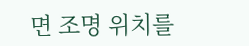면 조명 위치를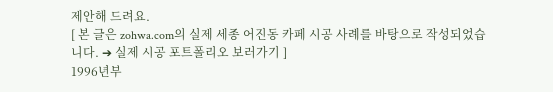제안해 드려요.
[ 본 글은 zohwa.com의 실제 세종 어진동 카페 시공 사례를 바탕으로 작성되었습니다. ➔ 실제 시공 포트폴리오 보러가기 ]
1996년부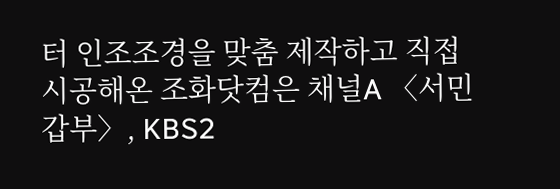터 인조조경을 맞춤 제작하고 직접 시공해온 조화닷컴은 채널A 〈서민갑부〉, KBS2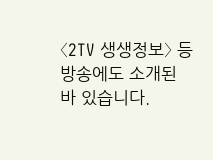〈2TV 생생정보〉 등 방송에도 소개된 바 있습니다.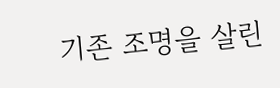기존 조명을 살린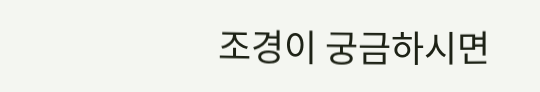조경이 궁금하시면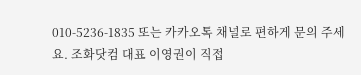010-5236-1835 또는 카카오톡 채널로 편하게 문의 주세요. 조화닷컴 대표 이영권이 직접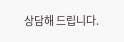상담해 드립니다.